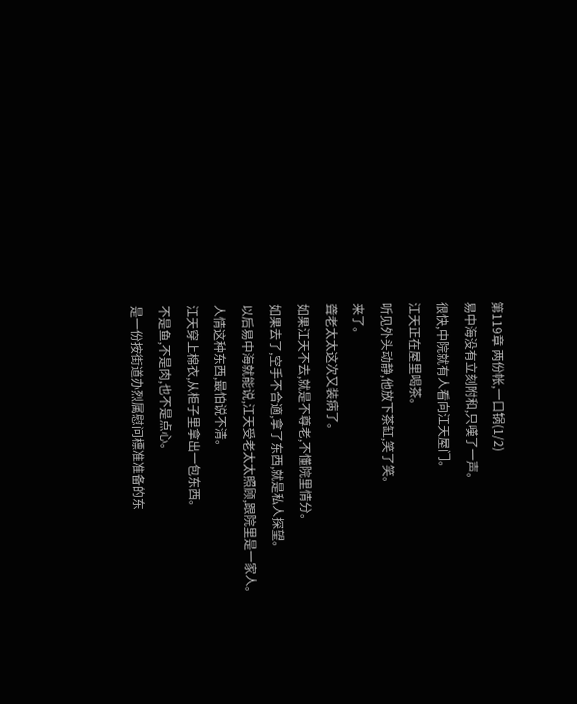第119章 两份帐,一口锅(1/2)
易中海没有立刻附和,只嘆了一声。
很快,中院就有人看向江天屋门。
江天正在屋里喝茶。
听见外头动静,他放下茶缸,笑了笑。
来了。
聋老太太这次又装病了。
如果江天不去,就是不尊老,不懂院里情分。
如果去了,空手不合適,拿了东西,就是私人探望。
以后易中海就能说,江天受老太太照顾,跟院里是一家人。
人情这种东西,最怕说不清。
江天穿上棉衣,从柜子里拿出一包东西。
不是鱼,不是肉,也不是点心。
是一份按街道办烈属慰问標准准备的东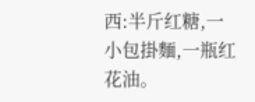西:半斤红糖,一小包掛麵,一瓶红花油。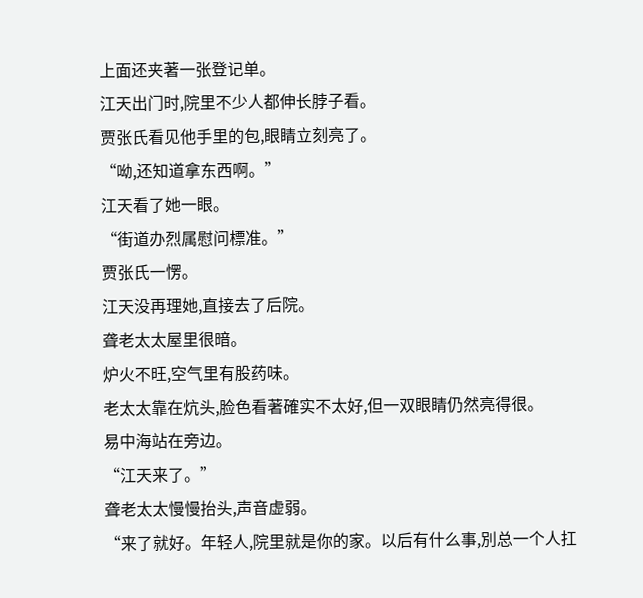上面还夹著一张登记单。
江天出门时,院里不少人都伸长脖子看。
贾张氏看见他手里的包,眼睛立刻亮了。
“呦,还知道拿东西啊。”
江天看了她一眼。
“街道办烈属慰问標准。”
贾张氏一愣。
江天没再理她,直接去了后院。
聋老太太屋里很暗。
炉火不旺,空气里有股药味。
老太太靠在炕头,脸色看著確实不太好,但一双眼睛仍然亮得很。
易中海站在旁边。
“江天来了。”
聋老太太慢慢抬头,声音虚弱。
“来了就好。年轻人,院里就是你的家。以后有什么事,別总一个人扛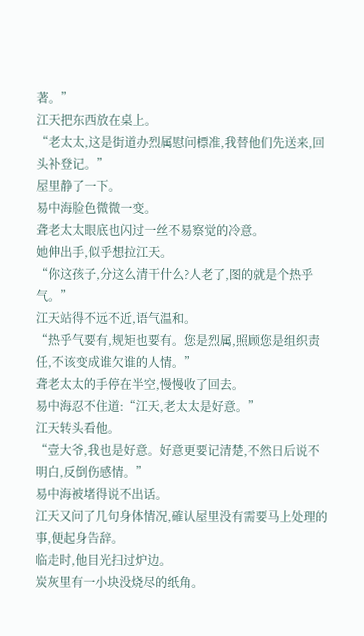著。”
江天把东西放在桌上。
“老太太,这是街道办烈属慰问標准,我替他们先送来,回头补登记。”
屋里静了一下。
易中海脸色微微一变。
聋老太太眼底也闪过一丝不易察觉的冷意。
她伸出手,似乎想拉江天。
“你这孩子,分这么清干什么?人老了,图的就是个热乎气。”
江天站得不远不近,语气温和。
“热乎气要有,规矩也要有。您是烈属,照顾您是组织责任,不该变成谁欠谁的人情。”
聋老太太的手停在半空,慢慢收了回去。
易中海忍不住道:“江天,老太太是好意。”
江天转头看他。
“壹大爷,我也是好意。好意更要记清楚,不然日后说不明白,反倒伤感情。”
易中海被堵得说不出话。
江天又问了几句身体情况,確认屋里没有需要马上处理的事,便起身告辞。
临走时,他目光扫过炉边。
炭灰里有一小块没烧尽的纸角。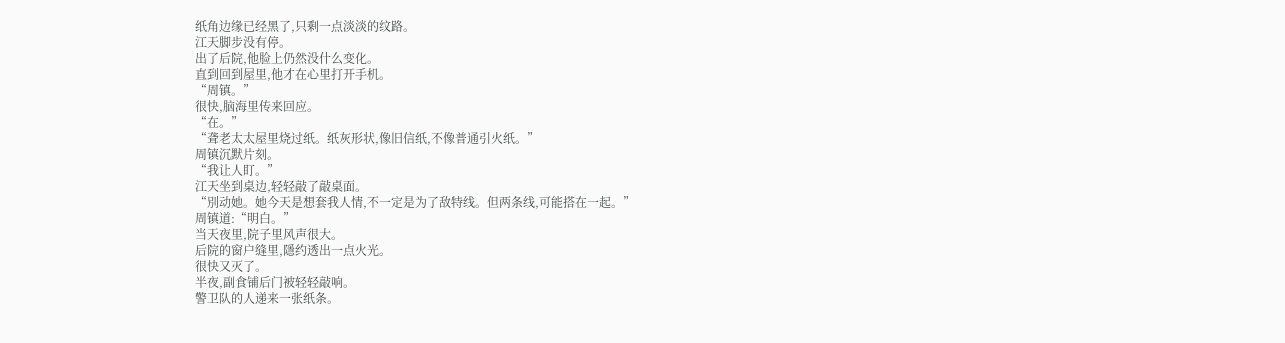纸角边缘已经黑了,只剩一点淡淡的纹路。
江天脚步没有停。
出了后院,他脸上仍然没什么变化。
直到回到屋里,他才在心里打开手机。
“周镇。”
很快,脑海里传来回应。
“在。”
“聋老太太屋里烧过纸。纸灰形状,像旧信纸,不像普通引火纸。”
周镇沉默片刻。
“我让人盯。”
江天坐到桌边,轻轻敲了敲桌面。
“別动她。她今天是想套我人情,不一定是为了敌特线。但两条线,可能搭在一起。”
周镇道:“明白。”
当天夜里,院子里风声很大。
后院的窗户缝里,隱约透出一点火光。
很快又灭了。
半夜,副食铺后门被轻轻敲响。
警卫队的人递来一张纸条。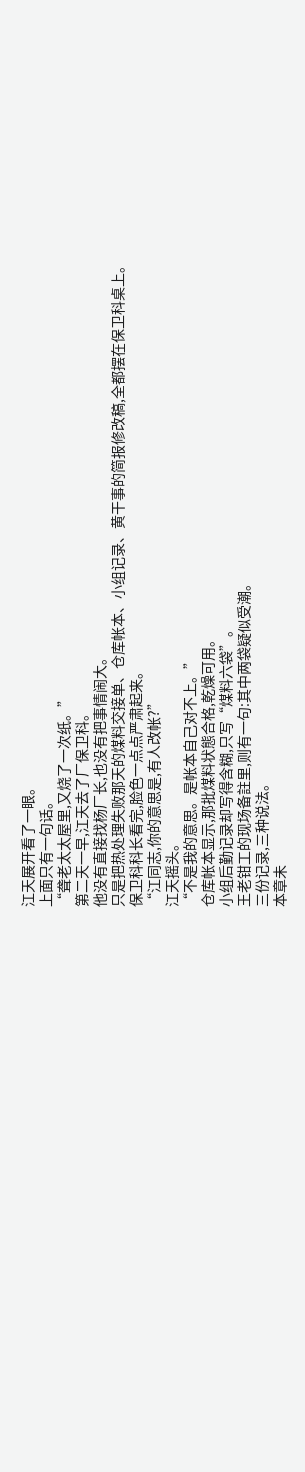江天展开看了一眼。
上面只有一句话。
“聋老太太屋里,又烧了一次纸。”
第二天一早,江天去了厂保卫科。
他没有直接找杨厂长,也没有把事情闹大。
只是把热处理失败那天的煤料交接单、仓库帐本、小组记录、黄干事的简报修改稿,全都摆在保卫科桌上。
保卫科科长看完,脸色一点点严肃起来。
“江同志,你的意思是,有人改帐?”
江天摇头。
“不是我的意思。是帐本自己对不上。”
仓库帐本显示,那批煤料状態合格,乾燥可用。
小组后勤记录却写得含糊,只写“煤料六袋”。
王老钳工的现场备註里,则有一句:其中两袋疑似受潮。
三份记录,三种说法。
本章未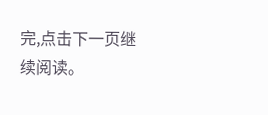完,点击下一页继续阅读。